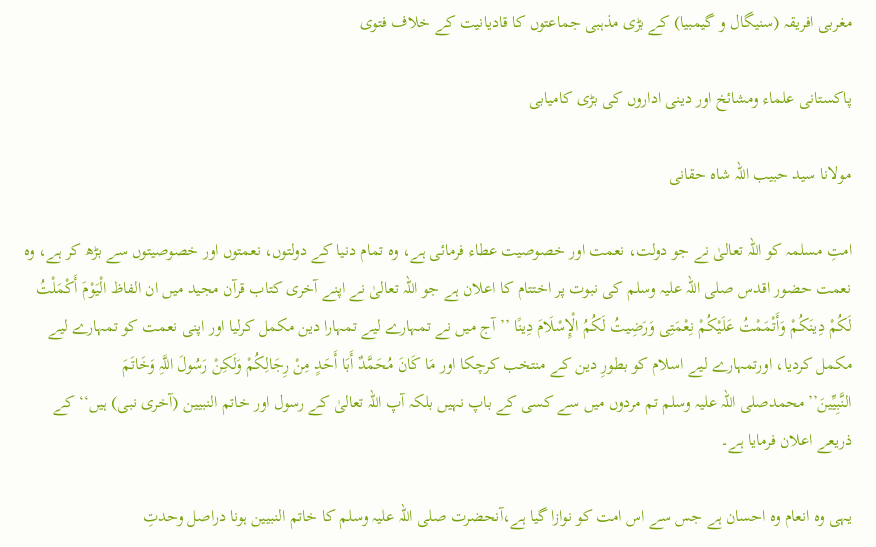مغربی افریقہ (سنیگال و گیمبیا) کے بڑی مذہبی جماعتوں کا قادیانیت کے خلاف فتوی

پاکستانی علماء ومشائخ اور دینی اداروں کی بڑی کامیابی

مولانا سید حبیب اللہ شاہ حقانی

امتِ مسلمہ کو اللہ تعالیٰ نے جو دولت، نعمت اور خصوصیت عطاء فرمائی ہے، وہ تمام دنیا کے دولتوں، نعمتوں اور خصوصیتوں سے بڑھ کر ہے، وہ نعمت حضور اقدس صلی اللہ علیہ وسلم کی نبوت پر اختتام کا اعلان ہے جو اللہ تعالیٰ نے اپنے آخری کتاب قرآن مجید میں ان الفاظ الْیَوْمَ أَکْمَلْتُ لَکُمْ دِینَکُمْ وَأَتْمَمْتُ عَلَیْکُمْ نِعْمَتِی وَرَضِیتُ لَکُمُ الْإِسْلَامَ دِینًا ’’آج میں نے تمہارے لیے تمہارا دین مکمل کرلیا اور اپنی نعمت کو تمہارے لیے مکمل کردیا، اورتمہارے لیے اسلام کو بطورِ دین کے منتخب کرچکا اور مَا کَانَ مُحَمَّدٌ أَبَا أَحَدٍ مِنْ رِجَالِکُمْ وَلَکِنْ رَسُولَ اللَّہِ وَخَاتَمَ النَّبِیِّینَ’’محمدصلی اللہ علیہ وسلم تم مردوں میں سے کسی کے باپ نہیں بلکہ آپ اللہ تعالیٰ کے رسول اور خاتم النبیین (آخری نبی) ہیں‘‘کے ذریعے اعلان فرمایا ہے۔

یہی وہ انعام وہ احسان ہے جس سے اس امت کو نوازا گیا ہے،آنحضرت صلی اللہ علیہ وسلم کا خاتم النبیین ہونا دراصل وحدتِ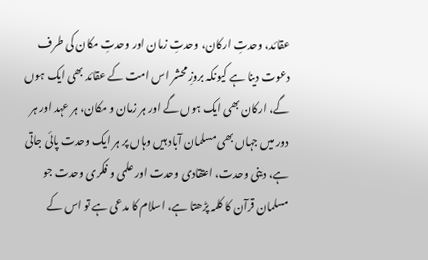عقائد، وحدتِ ارکان، وحدتِ زمان اور وحدتِ مکان کی طرف دعوت دینا ہے کیونکہ بروزِ محشر اس امت کے عقائد بھی ایک ہوں گے، ارکان بھی ایک ہوں گے اور ہر زمان و مکان، ہر عہد اور ہر دور میں جہاں بھی مسلمان آباد ہیں وہاں پر ہر ایک وحدت پائی جاتی ہے، دینی وحدت، اعتقادی وحدت اور علمی و فکری وحدت جو مسلمان قرآن کا کلمہ پڑھتا ہے، اسلام کا مدعی ہے تو اس کے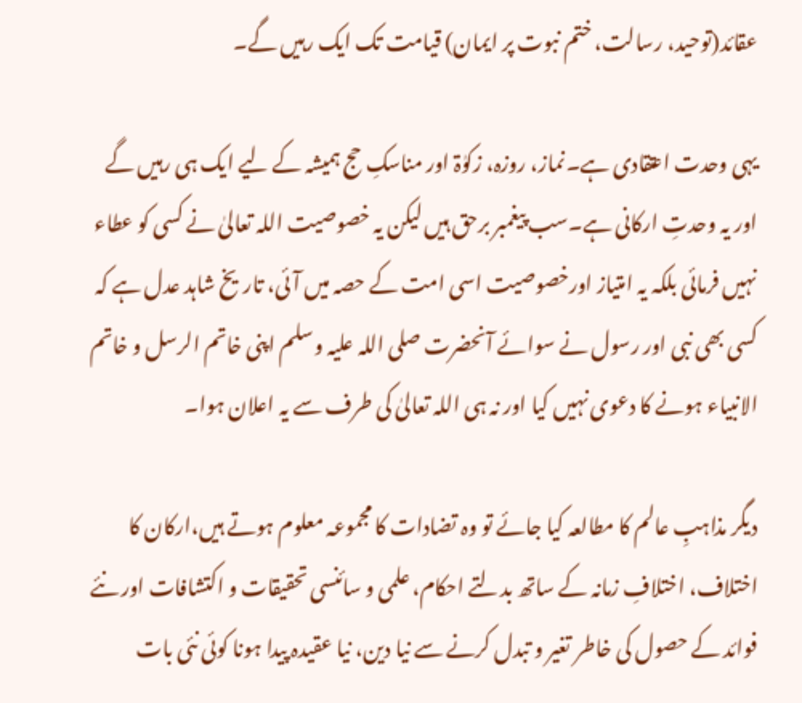عقائد(توحید، رسالت، ختم نبوت پر ایمان) قیامت تک ایک رہیں گے۔

یہی وحدت اعتقادی ہے۔نماز، روزہ، زکوٰۃ اور مناسکِ حج ہمیشہ کے لیے ایک ہی رہیں گے اور یہ وحدتِ ارکانی ہے۔سب پیغمبر برحق ہیں لیکن یہ خصوصیت اللہ تعالیٰ نے کسی کو عطاء نہیں فرمائی بلکہ یہ امتیاز اورخصوصیت اسی امت کے حصہ میں آئی، تاریخ شاہد عدل ہے کہ کسی بھی نبی اور رسول نے سوائے آنحضرت صلی اللہ علیہ وسلم اپنی خاتم الرسل و خاتم الانبیاء ہونے کا دعوی نہیں کیا اور نہ ہی اللہ تعالیٰ کی طرف سے یہ اعلان ہوا۔

دیگر مذاہبِ عالم کا مطالعہ کیا جائے تو وہ تضادات کا مجموعہ معلوم ہوتے ہیں،ارکان کا اختلاف، اختلافِ زمانہ کے ساتھ بدلتے احکام، علمی و سائنسی تحقیقات و اکتشافات اور نئے فوائد کے حصول کی خاطر تغیر و تبدل کرنے سے نیا دین، نیا عقیدہ پیدا ہونا کوئی نئی بات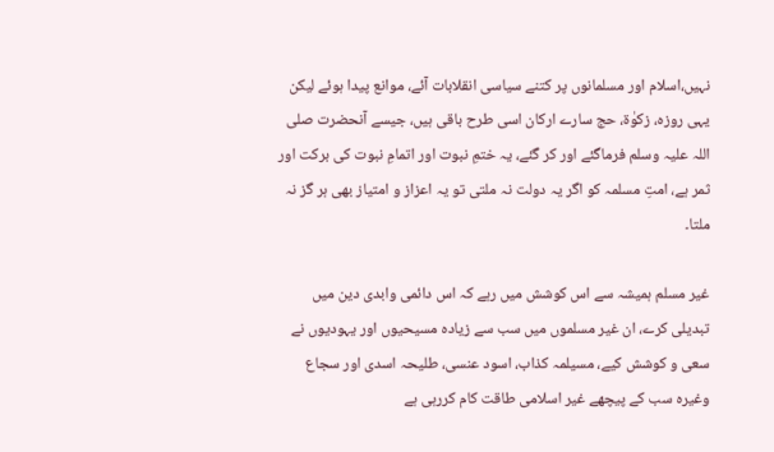نہیں،اسلام اور مسلمانوں پر کتنے سیاسی انقلابات آئے، موانع پیدا ہوئے لیکن یہی روزہ، زکوٰۃ، حج سارے ارکان اسی طرح باقی ہیں، جیسے آنحضرت صلی اللہ علیہ وسلم فرماگئے اور کر گئے، یہ ختمِ نبوت اور اتمامِ نبوت کی برکت اور ثمر ہے، امتِ مسلمہ کو اگر یہ دولت نہ ملتی تو یہ اعزاز و امتیاز بھی ہر گز نہ ملتا۔

غیر مسلم ہمیشہ سے اس کوشش میں رہے کہ اس دائمی وابدی دین میں تبدیلی کرے، ان غیر مسلموں میں سب سے زیادہ مسیحیوں اور یہودیوں نے سعی و کوشش کیے، مسیلمہ کذاب، اسود عنسی، طلیحہ اسدی اور سجاع وغیرہ سب کے پیچھے غیر اسلامی طاقت کام کررہی ہے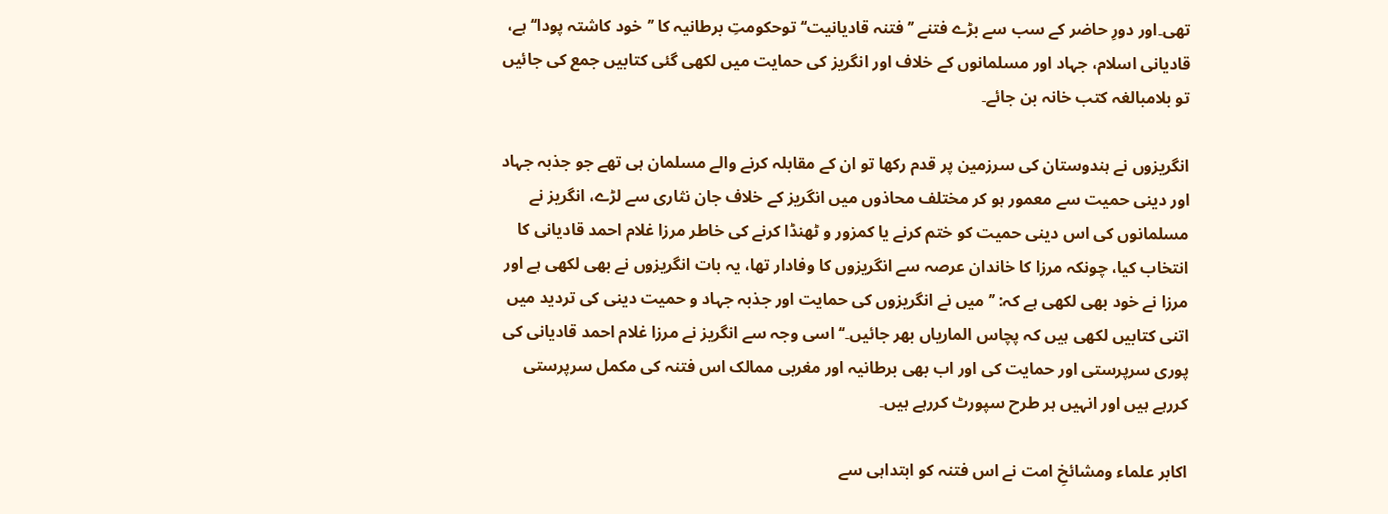تھی۔اور دورِ حاضر کے سب سے بڑے فتنے ’’فتنہ قادیانیت‘‘توحکومتِ برطانیہ کا ’’خود کاشتہ پودا‘‘ہے، قادیانی اسلام، جہاد اور مسلمانوں کے خلاف اور انگریز کی حمایت میں لکھی گئی کتابیں جمع کی جائیں تو بلامبالغہ کتب خانہ بن جائے۔

انگریزوں نے ہندوستان کی سرزمین پر قدم رکھا تو ان کے مقابلہ کرنے والے مسلمان ہی تھے جو جذبہ جہاد اور دینی حمیت سے معمور ہو کر مختلف محاذوں میں انگریز کے خلاف جان نثاری سے لڑے، انگریز نے مسلمانوں کی اس دینی حمیت کو ختم کرنے یا کمزور و ٹھنڈا کرنے کی خاطر مرزا غلام احمد قادیانی کا انتخاب کیا، چونکہ مرزا کا خاندان عرصہ سے انگریزوں کا وفادار تھا، یہ بات انگریزوں نے بھی لکھی ہے اور مرزا نے خود بھی لکھی ہے کہ: ’’ میں نے انگریزوں کی حمایت اور جذبہ جہاد و حمیت دینی کی تردید میں اتنی کتابیں لکھی ہیں کہ پچاس الماریاں بھر جائیں۔‘‘اسی وجہ سے انگریز نے مرزا غلام احمد قادیانی کی پوری سرپرستی اور حمایت کی اور اب بھی برطانیہ اور مغربی ممالک اس فتنہ کی مکمل سرپرستی کررہے ہیں اور انہیں ہر طرح سپورٹ کررہے ہیں۔

اکابر علماء ومشائخِ امت نے اس فتنہ کو ابتداہی سے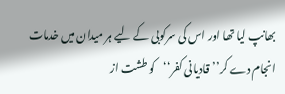بھانپ لیا تھا اور اس کی سرکوبی کے لیے ہر میدان میں خدمات انجام دے کر’’قادیانی کفر‘‘کو طشت از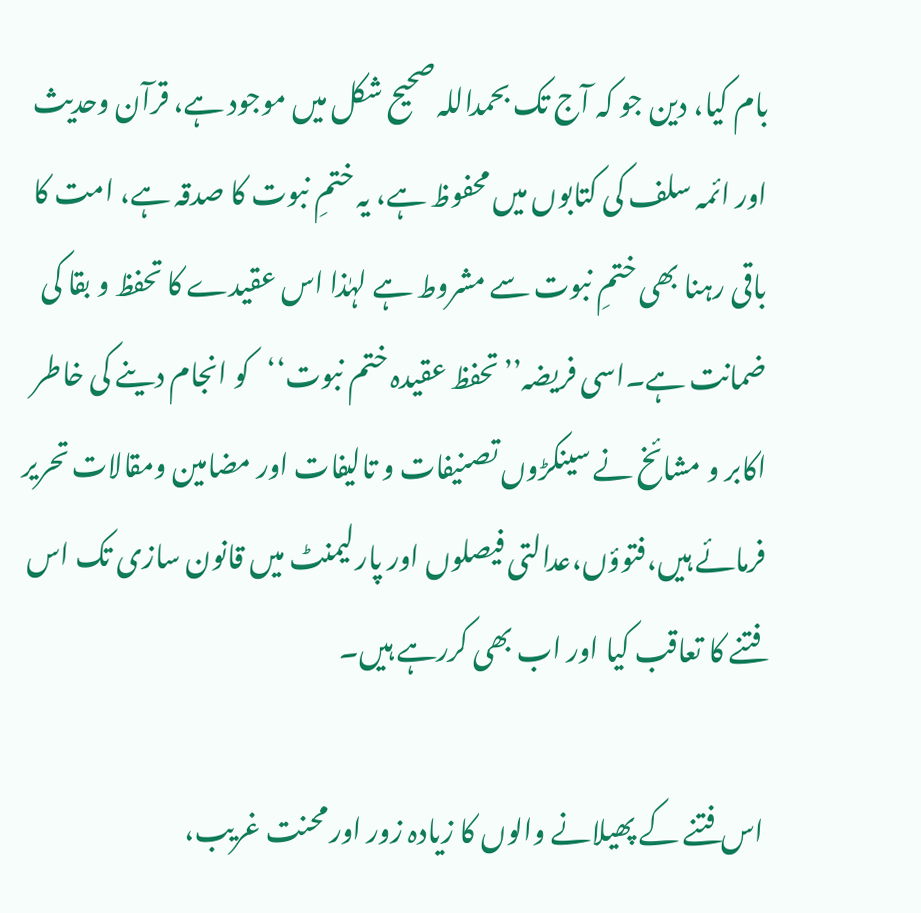بام کیا، دین جو کہ آج تک بحمداللہ صحیح شکل میں موجود ہے، قرآن وحدیث اور ائمہ سلف کی کتابوں میں محفوظ ہے، یہ ختمِ نبوت کا صدقہ ہے، امت کا باقی رہنا بھی ختمِ نبوت سے مشروط ہے لہٰذا اس عقیدے کا تحفظ و بقا کی ضمانت ہے۔اسی فریضہ’’تحفظ عقیدہ ختم نبوت‘‘کو انجام دینے کی خاطر اکابر و مشائخ نے سینکڑوں تصنیفات و تالیفات اور مضامین ومقالات تحریر فرمائے ہیں،فتوؤں،عدالتی فیصلوں اور پارلیمنٹ میں قانون سازی تک اس فتنے کا تعاقب کیا اور اب بھی کررہے ہیں۔

اس فتنے کے پھیلانے والوں کا زیادہ زور اور محنت غریب،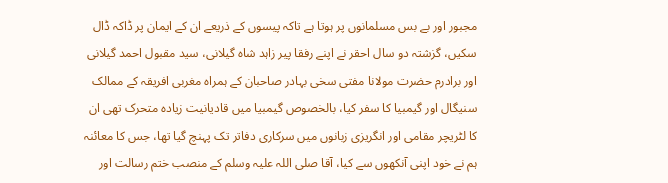مجبور اور بے بس مسلمانوں پر ہوتا ہے تاکہ پیسوں کے ذریعے ان کے ایمان پر ڈاکہ ڈال سکیں، گزشتہ دو سال احقر نے اپنے رفقا پیر زاہد شاہ گیلانی، سید مقبول احمد گیلانی اور برادرم حضرت مولانا مفتی سخی بہادر صاحبان کے ہمراہ مغربی افریقہ کے ممالک سنیگال اور گیمبیا کا سفر کیا، بالخصوص گیمبیا میں قادیانیت زیادہ متحرک تھی ان کا لٹریچر مقامی اور انگریزی زبانوں میں سرکاری دفاتر تک پہنچ گیا تھا، جس کا معائنہ ہم نے خود اپنی آنکھوں سے کیا، آقا صلی اللہ علیہ وسلم کے منصب ختم رسالت اور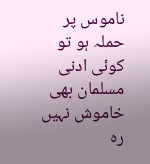ناموس پر حملہ ہو تو کوئی ادنی مسلمان بھی خاموش نہیں رہ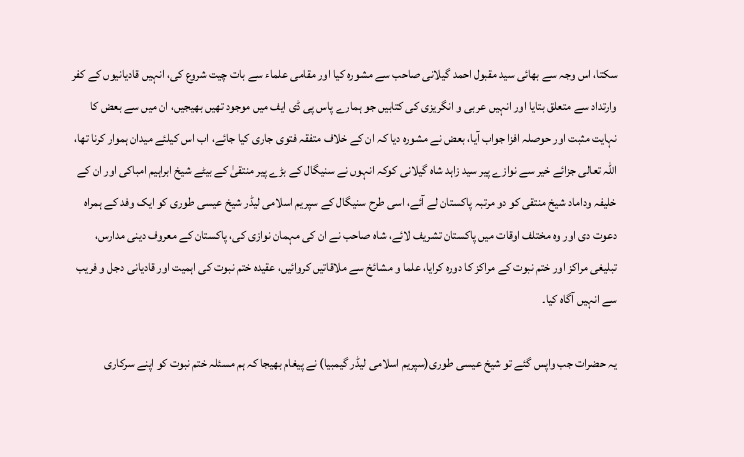سکتا، اس وجہ سے بھائی سید مقبول احمد گیلانی صاحب سے مشورہ کیا اور مقامی علماء سے بات چیت شروع کی، انہیں قادیانیوں کے کفر وارتداد سے متعلق بتایا اور انہیں عربی و انگریزی کی کتابیں جو ہمارے پاس پی ڈی ایف میں موجود تھیں بھیجیں، ان میں سے بعض کا نہایت مثبت اور حوصلہ افزا جواب آیا، بعض نے مشورہ دیا کہ ان کے خلاف متفقہ فتوی جاری کیا جائے، اب اس کیلئے میدان ہموار کرنا تھا، اللہ تعالی جزائے خیر سے نوازے پیر سید زاہد شاہ گیلانی کوکہ انہوں نے سنیگال کے بڑے پیر منتقیٰ کے بیٹے شیخ ابراہیم امباکی اور ان کے خلیفہ وداماد شیخ منتقی کو دو مرتبہ پاکستان لے آئے، اسی طرح سنیگال کے سپریم اسلامی لیڈر شیخ عیسی طوری کو ایک وفد کے ہمراہ دعوت دی اور وہ مختلف اوقات میں پاکستان تشریف لائے، شاہ صاحب نے ان کی مہمان نوازی کی، پاکستان کے معروف دینی مدارس، تبلیغی مراکز اور ختم نبوت کے مراکز کا دورہ کرایا، علما و مشائخ سے ملاقاتیں کروائیں، عقیدہ ختم نبوت کی اہمیت اور قادیانی دجل و فریب سے انہیں آگاہ کیا۔

یہ حضرات جب واپس گئے تو شیخ عیسی طوری(سپریم اسلامی لیڈر گیمبیا) نے پیغام بھیجا کہ ہم مسئلہ ختم نبوت کو اپنے سرکاری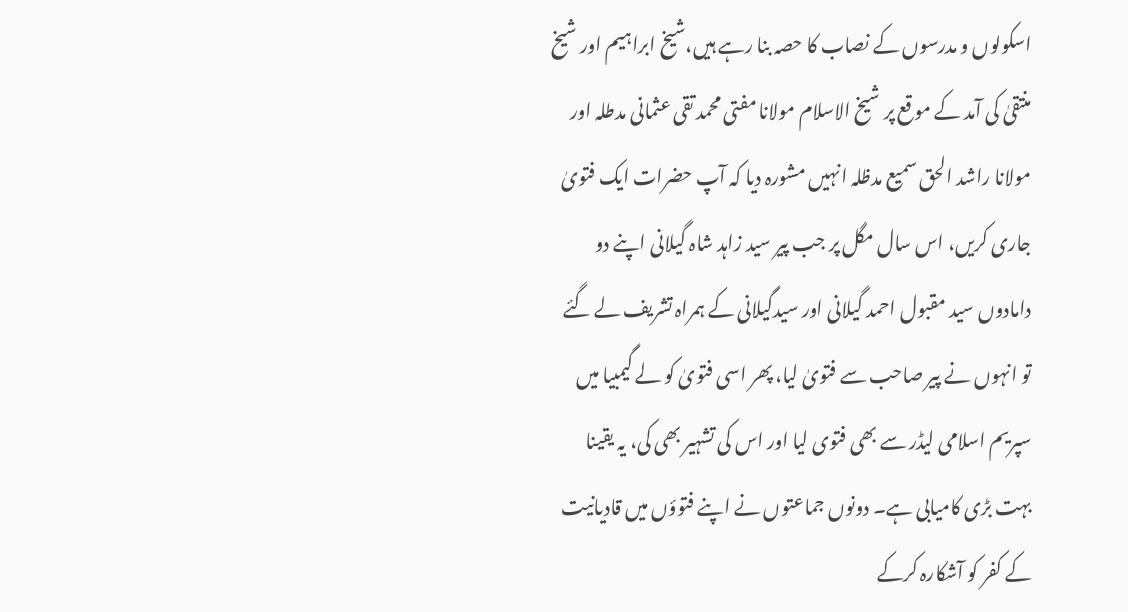اسکولوں و مدرسوں کے نصاب کا حصہ بنا رہے ہیں،شیخ ابراہیم اور شیخ منتقیٰ کی آمد کے موقع پر شیخ الاسلام مولانا مفتی محمد تقی عثمانی مدطلہ اور مولانا راشد الحق سمیع مدظلہ انہیں مشورہ دیا کہ آپ حضرات ایک فتویٰ جاری کریں، اس سال مگل پر جب پیر سید زاہد شاہ گیلانی اپنے دو دامادوں سید مقبول احمد گیلانی اور سیدگیلانی کے ہمراہ تشریف لے گئے تو انہوں نے پیر صاحب سے فتویٰ لیا، پھر اسی فتویٰ کو لے گیمبیا میں سپریم اسلامی لیڈر سے بھی فتوی لیا اور اس کی تشہیر بھی کی، یہ یقینا بہت بڑی کامیابی ہے۔ دونوں جماعتوں نے اپنے فتوؤں میں قادیانیت کے کفر کو آشکارہ کرکے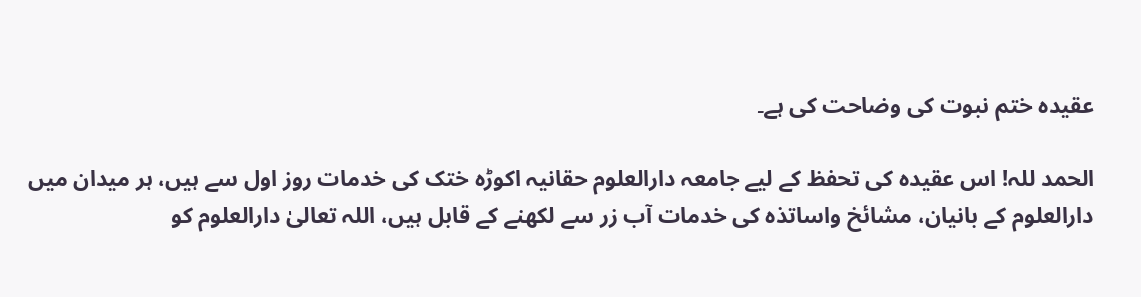عقیدہ ختم نبوت کی وضاحت کی ہے۔

الحمد للہ! اس عقیدہ کی تحفظ کے لیے جامعہ دارالعلوم حقانیہ اکوڑہ ختک کی خدمات روز اول سے ہیں، ہر میدان میں دارالعلوم کے بانیان، مشائخ واساتذہ کی خدمات آب زر سے لکھنے کے قابل ہیں، اللہ تعالیٰ دارالعلوم کو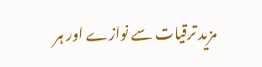مزید ترقیات سے نوازے اور ہر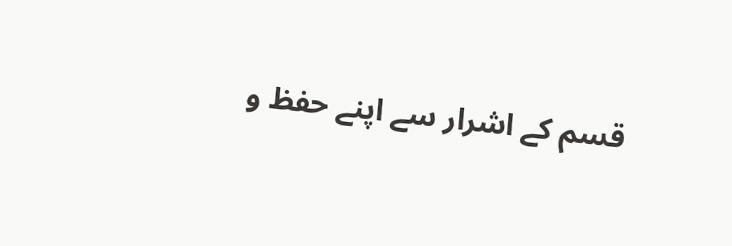قسم کے اشرار سے اپنے حفظ و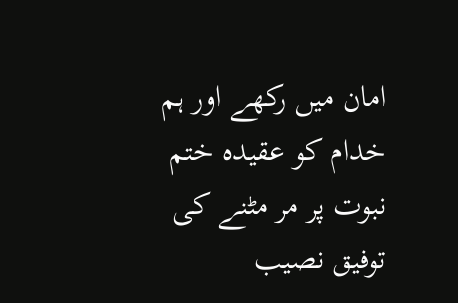امان میں رکھے اور ہم خدام کو عقیدہ ختم نبوت پر مر مٹنے کی توفیق نصیب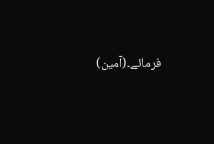فرمائے۔(آمین)